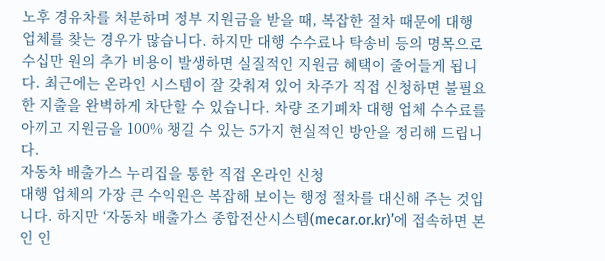노후 경유차를 처분하며 정부 지원금을 받을 때, 복잡한 절차 때문에 대행 업체를 찾는 경우가 많습니다. 하지만 대행 수수료나 탁송비 등의 명목으로 수십만 원의 추가 비용이 발생하면 실질적인 지원금 혜택이 줄어들게 됩니다. 최근에는 온라인 시스템이 잘 갖춰져 있어 차주가 직접 신청하면 불필요한 지출을 완벽하게 차단할 수 있습니다. 차량 조기폐차 대행 업체 수수료를 아끼고 지원금을 100% 챙길 수 있는 5가지 현실적인 방안을 정리해 드립니다.
자동차 배출가스 누리집을 통한 직접 온라인 신청
대행 업체의 가장 큰 수익원은 복잡해 보이는 행정 절차를 대신해 주는 것입니다. 하지만 ‘자동차 배출가스 종합전산시스템(mecar.or.kr)’에 접속하면 본인 인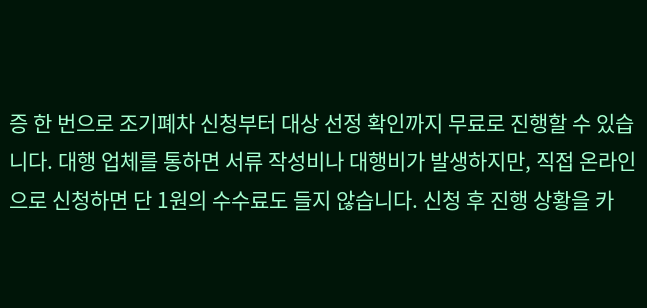증 한 번으로 조기폐차 신청부터 대상 선정 확인까지 무료로 진행할 수 있습니다. 대행 업체를 통하면 서류 작성비나 대행비가 발생하지만, 직접 온라인으로 신청하면 단 1원의 수수료도 들지 않습니다. 신청 후 진행 상황을 카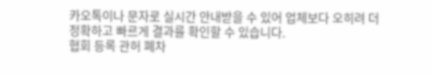카오톡이나 문자로 실시간 안내받을 수 있어 업체보다 오히려 더 정확하고 빠르게 결과를 확인할 수 있습니다.
협회 등록 관허 폐차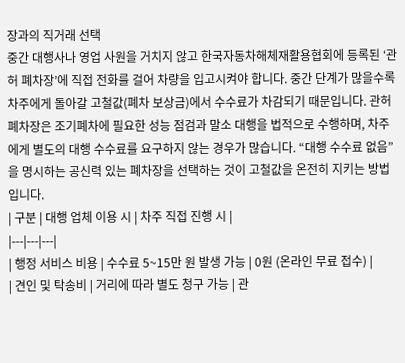장과의 직거래 선택
중간 대행사나 영업 사원을 거치지 않고 한국자동차해체재활용협회에 등록된 ‘관허 폐차장’에 직접 전화를 걸어 차량을 입고시켜야 합니다. 중간 단계가 많을수록 차주에게 돌아갈 고철값(폐차 보상금)에서 수수료가 차감되기 때문입니다. 관허 폐차장은 조기폐차에 필요한 성능 점검과 말소 대행을 법적으로 수행하며, 차주에게 별도의 대행 수수료를 요구하지 않는 경우가 많습니다. “대행 수수료 없음”을 명시하는 공신력 있는 폐차장을 선택하는 것이 고철값을 온전히 지키는 방법입니다.
| 구분 | 대행 업체 이용 시 | 차주 직접 진행 시 |
|---|---|---|
| 행정 서비스 비용 | 수수료 5~15만 원 발생 가능 | 0원 (온라인 무료 접수) |
| 견인 및 탁송비 | 거리에 따라 별도 청구 가능 | 관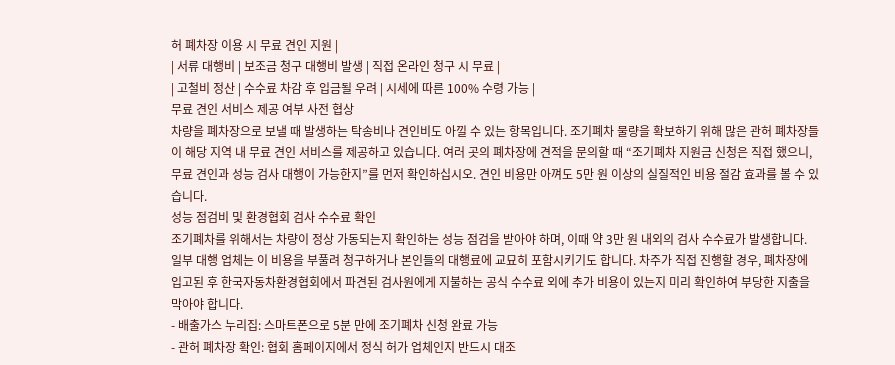허 폐차장 이용 시 무료 견인 지원 |
| 서류 대행비 | 보조금 청구 대행비 발생 | 직접 온라인 청구 시 무료 |
| 고철비 정산 | 수수료 차감 후 입금될 우려 | 시세에 따른 100% 수령 가능 |
무료 견인 서비스 제공 여부 사전 협상
차량을 폐차장으로 보낼 때 발생하는 탁송비나 견인비도 아낄 수 있는 항목입니다. 조기폐차 물량을 확보하기 위해 많은 관허 폐차장들이 해당 지역 내 무료 견인 서비스를 제공하고 있습니다. 여러 곳의 폐차장에 견적을 문의할 때 “조기폐차 지원금 신청은 직접 했으니, 무료 견인과 성능 검사 대행이 가능한지”를 먼저 확인하십시오. 견인 비용만 아껴도 5만 원 이상의 실질적인 비용 절감 효과를 볼 수 있습니다.
성능 점검비 및 환경협회 검사 수수료 확인
조기폐차를 위해서는 차량이 정상 가동되는지 확인하는 성능 점검을 받아야 하며, 이때 약 3만 원 내외의 검사 수수료가 발생합니다. 일부 대행 업체는 이 비용을 부풀려 청구하거나 본인들의 대행료에 교묘히 포함시키기도 합니다. 차주가 직접 진행할 경우, 폐차장에 입고된 후 한국자동차환경협회에서 파견된 검사원에게 지불하는 공식 수수료 외에 추가 비용이 있는지 미리 확인하여 부당한 지출을 막아야 합니다.
- 배출가스 누리집: 스마트폰으로 5분 만에 조기폐차 신청 완료 가능
- 관허 폐차장 확인: 협회 홈페이지에서 정식 허가 업체인지 반드시 대조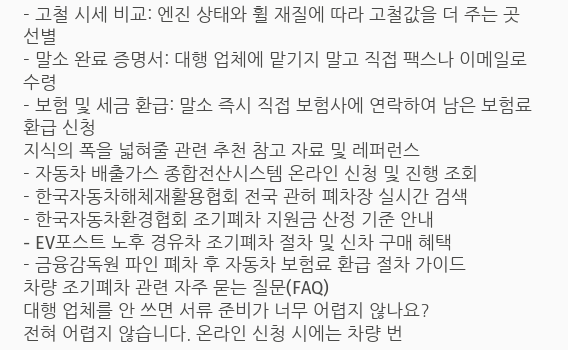- 고철 시세 비교: 엔진 상태와 휠 재질에 따라 고철값을 더 주는 곳 선별
- 말소 완료 증명서: 대행 업체에 맡기지 말고 직접 팩스나 이메일로 수령
- 보험 및 세금 환급: 말소 즉시 직접 보험사에 연락하여 남은 보험료 환급 신청
지식의 폭을 넓혀줄 관련 추천 참고 자료 및 레퍼런스
- 자동차 배출가스 종합전산시스템 온라인 신청 및 진행 조회
- 한국자동차해체재활용협회 전국 관허 폐차장 실시간 검색
- 한국자동차환경협회 조기폐차 지원금 산정 기준 안내
- EV포스트 노후 경유차 조기폐차 절차 및 신차 구매 혜택
- 금융감독원 파인 폐차 후 자동차 보험료 환급 절차 가이드
차량 조기폐차 관련 자주 묻는 질문(FAQ)
대행 업체를 안 쓰면 서류 준비가 너무 어렵지 않나요?
전혀 어렵지 않습니다. 온라인 신청 시에는 차량 번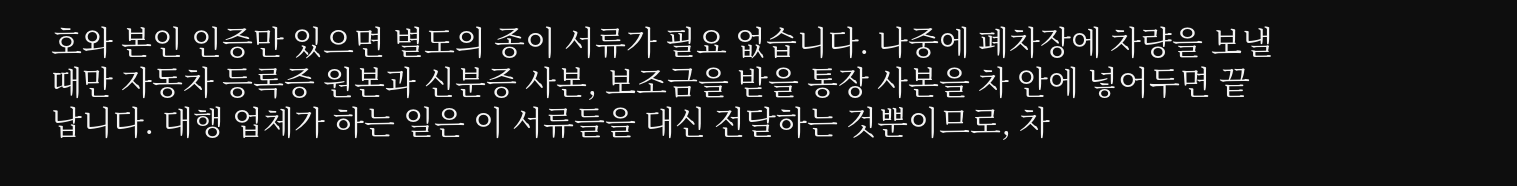호와 본인 인증만 있으면 별도의 종이 서류가 필요 없습니다. 나중에 폐차장에 차량을 보낼 때만 자동차 등록증 원본과 신분증 사본, 보조금을 받을 통장 사본을 차 안에 넣어두면 끝납니다. 대행 업체가 하는 일은 이 서류들을 대신 전달하는 것뿐이므로, 차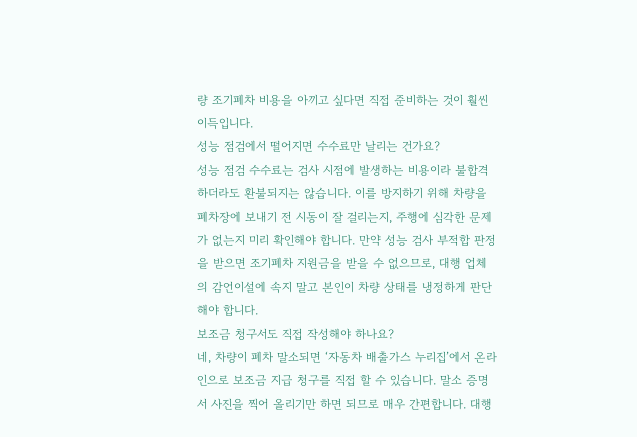량 조기폐차 비용을 아끼고 싶다면 직접 준비하는 것이 훨씬 이득입니다.
성능 점검에서 떨어지면 수수료만 날리는 건가요?
성능 점검 수수료는 검사 시점에 발생하는 비용이라 불합격하더라도 환불되지는 않습니다. 이를 방지하기 위해 차량을 폐차장에 보내기 전 시동이 잘 걸리는지, 주행에 심각한 문제가 없는지 미리 확인해야 합니다. 만약 성능 검사 부적합 판정을 받으면 조기폐차 지원금을 받을 수 없으므로, 대행 업체의 감언이설에 속지 말고 본인이 차량 상태를 냉정하게 판단해야 합니다.
보조금 청구서도 직접 작성해야 하나요?
네, 차량이 폐차 말소되면 ‘자동차 배출가스 누리집’에서 온라인으로 보조금 지급 청구를 직접 할 수 있습니다. 말소 증명서 사진을 찍어 올리기만 하면 되므로 매우 간편합니다. 대행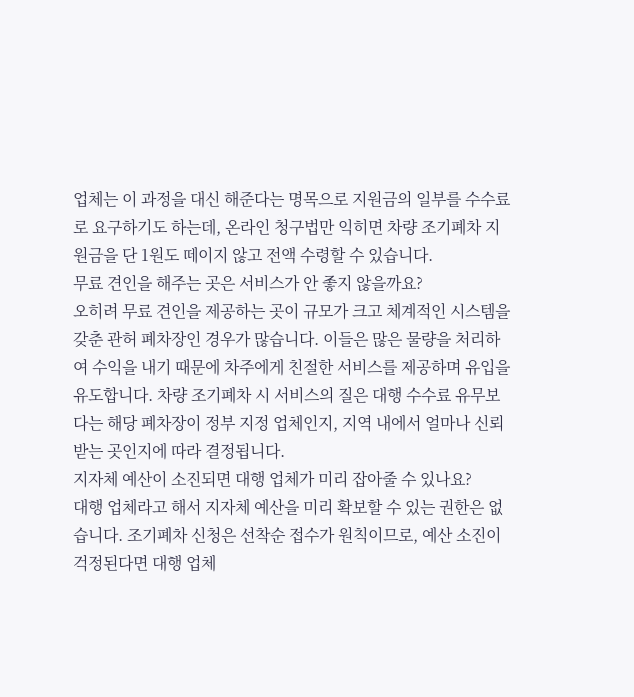업체는 이 과정을 대신 해준다는 명목으로 지원금의 일부를 수수료로 요구하기도 하는데, 온라인 청구법만 익히면 차량 조기폐차 지원금을 단 1원도 떼이지 않고 전액 수령할 수 있습니다.
무료 견인을 해주는 곳은 서비스가 안 좋지 않을까요?
오히려 무료 견인을 제공하는 곳이 규모가 크고 체계적인 시스템을 갖춘 관허 폐차장인 경우가 많습니다. 이들은 많은 물량을 처리하여 수익을 내기 때문에 차주에게 친절한 서비스를 제공하며 유입을 유도합니다. 차량 조기폐차 시 서비스의 질은 대행 수수료 유무보다는 해당 폐차장이 정부 지정 업체인지, 지역 내에서 얼마나 신뢰받는 곳인지에 따라 결정됩니다.
지자체 예산이 소진되면 대행 업체가 미리 잡아줄 수 있나요?
대행 업체라고 해서 지자체 예산을 미리 확보할 수 있는 권한은 없습니다. 조기폐차 신청은 선착순 접수가 원칙이므로, 예산 소진이 걱정된다면 대행 업체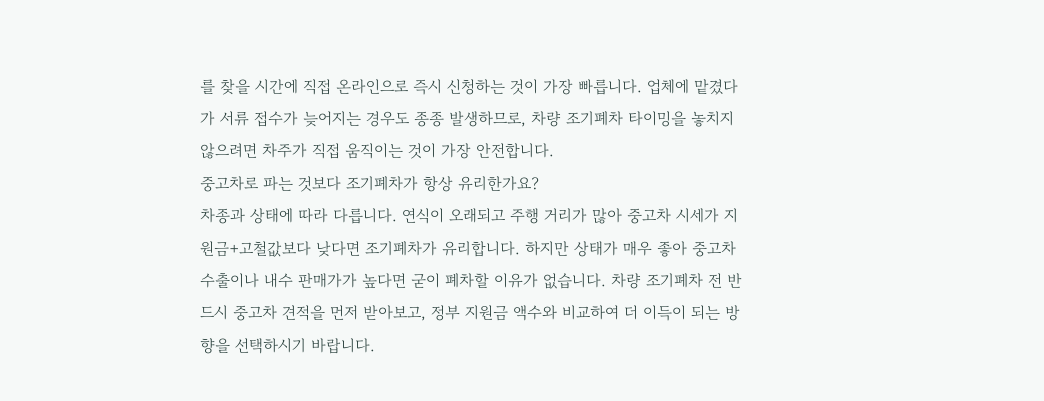를 찾을 시간에 직접 온라인으로 즉시 신청하는 것이 가장 빠릅니다. 업체에 맡겼다가 서류 접수가 늦어지는 경우도 종종 발생하므로, 차량 조기폐차 타이밍을 놓치지 않으려면 차주가 직접 움직이는 것이 가장 안전합니다.
중고차로 파는 것보다 조기폐차가 항상 유리한가요?
차종과 상태에 따라 다릅니다. 연식이 오래되고 주행 거리가 많아 중고차 시세가 지원금+고철값보다 낮다면 조기폐차가 유리합니다. 하지만 상태가 매우 좋아 중고차 수출이나 내수 판매가가 높다면 굳이 폐차할 이유가 없습니다. 차량 조기폐차 전 반드시 중고차 견적을 먼저 받아보고, 정부 지원금 액수와 비교하여 더 이득이 되는 방향을 선택하시기 바랍니다.